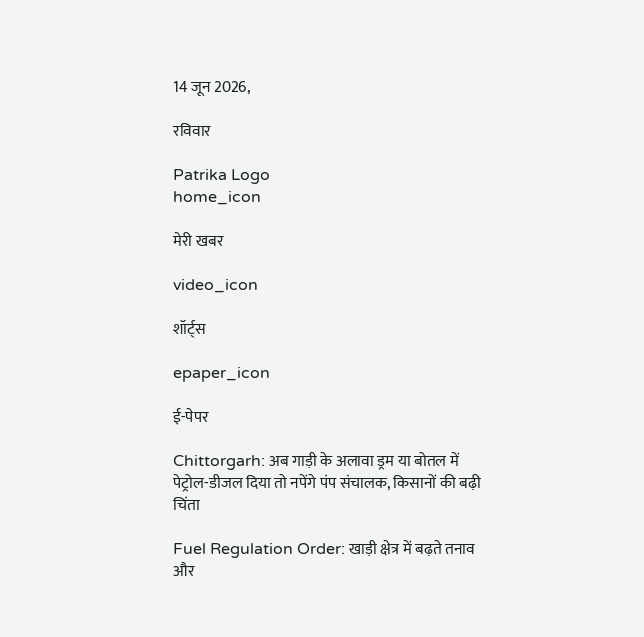14 जून 2026,

रविवार

Patrika Logo
home_icon

मेरी खबर

video_icon

शॉर्ट्स

epaper_icon

ई-पेपर

Chittorgarh: अब गाड़ी के अलावा ड्रम या बोतल में पेट्रोल-डीजल दिया तो नपेंगे पंप संचालक, किसानों की बढ़ी चिंता

Fuel Regulation Order: खाड़ी क्षेत्र में बढ़ते तनाव और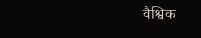वैश्विक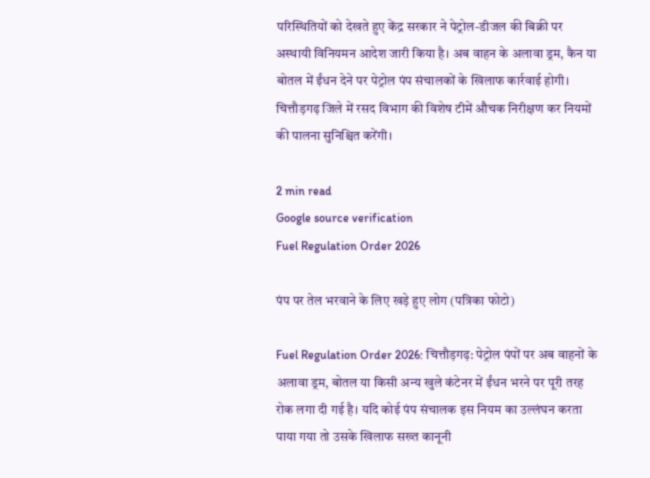परिस्थितियों को देखते हुए केंद्र सरकार ने पेट्रोल-डीजल की बिक्री पर अस्थायी विनियमन आदेश जारी किया है। अब वाहन के अलावा ड्रम, कैन या बोतल में ईंधन देने पर पेट्रोल पंप संचालकों के खिलाफ कार्रवाई होगी। चित्तौड़गढ़ जिले में रसद विभाग की विशेष टीमें औचक निरीक्षण कर नियमों की पालना सुनिश्चित करेंगी।

2 min read
Google source verification
Fuel Regulation Order 2026

पंप पर तेल भरवाने के लिए खड़े हुए लोग (पत्रिका फोटो)

Fuel Regulation Order 2026: चित्तौड़गढ़: पेट्रोल पंपों पर अब वाहनों के अलावा ड्रम, बोतल या किसी अन्य खुले कंटेनर में ईंधन भरने पर पूरी तरह रोक लगा दी गई है। यदि कोई पंप संचालक इस नियम का उल्लंघन करता पाया गया तो उसके खिलाफ सख्त कानूनी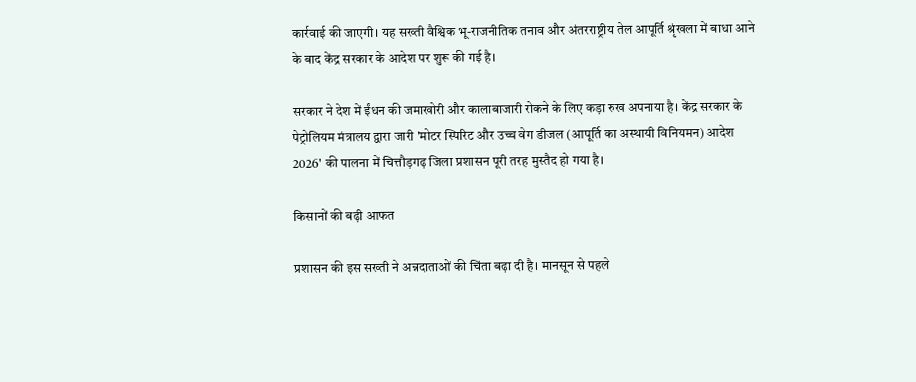कार्रवाई की जाएगी। यह सख्ती वैश्विक भू-राजनीतिक तनाव और अंतरराष्ट्रीय तेल आपूर्ति श्रृंखला में बाधा आने के बाद केंद्र सरकार के आदेश पर शुरू की गई है।

सरकार ने देश में ईंधन की जमाखोरी और कालाबाजारी रोकने के लिए कड़ा रुख अपनाया है। केंद्र सरकार के पेट्रोलियम मंत्रालय द्वारा जारी 'मोटर स्पिरिट और उच्च वेग डीजल (आपूर्ति का अस्थायी विनियमन) आदेश 2026' की पालना में चित्तौड़गढ़ जिला प्रशासन पूरी तरह मुस्तैद हो गया है।

किसानों की बढ़ी आफत

प्रशासन की इस सख्ती ने अन्नदाताओं की चिंता बढ़ा दी है। मानसून से पहले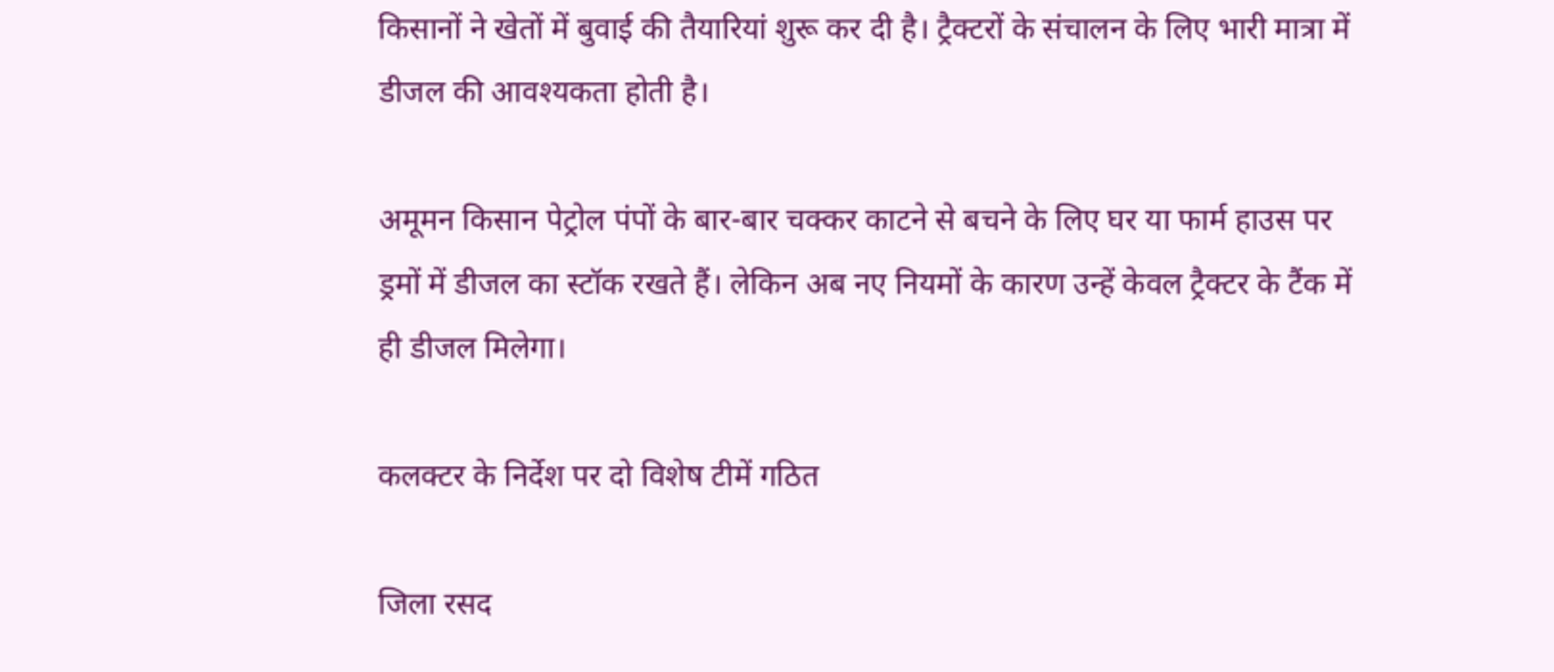किसानों ने खेतों में बुवाई की तैयारियां शुरू कर दी है। ट्रैक्टरों के संचालन के लिए भारी मात्रा में डीजल की आवश्यकता होती है।

अमूमन किसान पेट्रोल पंपों के बार-बार चक्कर काटने से बचने के लिए घर या फार्म हाउस पर ड्रमों में डीजल का स्टॉक रखते हैं। लेकिन अब नए नियमों के कारण उन्हें केवल ट्रैक्टर के टैंक में ही डीजल मिलेगा।

कलक्टर के निर्देश पर दो विशेष टीमें गठित

जिला रसद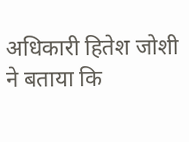अधिकारी हितेश जोशी ने बताया कि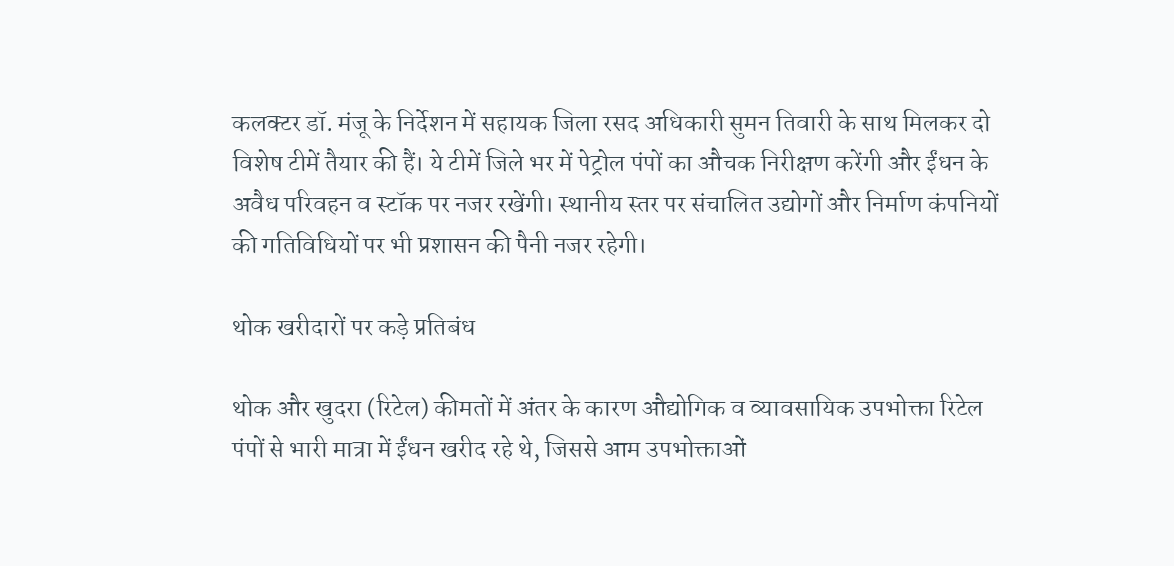कलक्टर डॉ. मंजू के निर्देशन में सहायक जिला रसद अधिकारी सुमन तिवारी के साथ मिलकर दो विशेष टीमें तैयार की हैं। ये टीमें जिले भर में पेट्रोल पंपों का औचक निरीक्षण करेंगी और ईंधन के अवैध परिवहन व स्टॉक पर नजर रखेंगी। स्थानीय स्तर पर संचालित उद्योगों और निर्माण कंपनियों की गतिविधियों पर भी प्रशासन की पैनी नजर रहेगी।

थोक खरीदारों पर कड़े प्रतिबंध

थोक और खुदरा (रिटेल) कीमतों में अंतर के कारण औद्योगिक व व्यावसायिक उपभोक्ता रिटेल पंपों से भारी मात्रा में ईंधन खरीद रहे थे, जिससे आम उपभोक्ताओं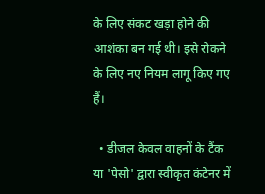के लिए संकट खड़ा होने की आशंका बन गई थी। इसे रोकने के लिए नए नियम लागू किए गए हैं।

  • डीजल केवल वाहनों के टैंक या 'पेसो' द्वारा स्वीकृत कंटेनर में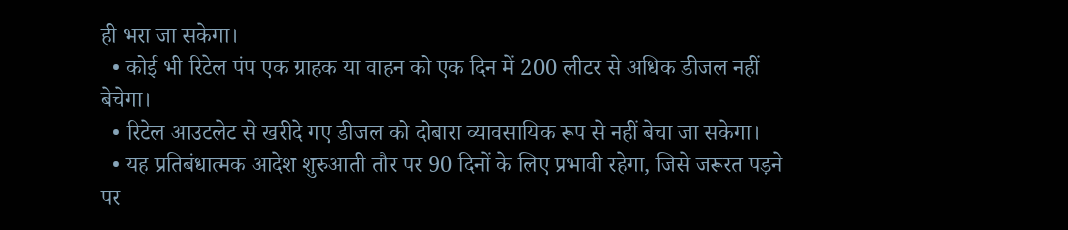ही भरा जा सकेगा।
  • कोई भी रिटेल पंप एक ग्राहक या वाहन को एक दिन में 200 लीटर से अधिक डीजल नहीं बेचेगा।
  • रिटेल आउटलेट से खरीदे गए डीजल को दोबारा व्यावसायिक रूप से नहीं बेचा जा सकेगा।
  • यह प्रतिबंधात्मक आदेश शुरुआती तौर पर 90 दिनों के लिए प्रभावी रहेगा, जिसे जरूरत पड़ने पर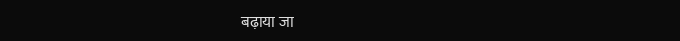बढ़ाया जा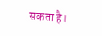सकता है।